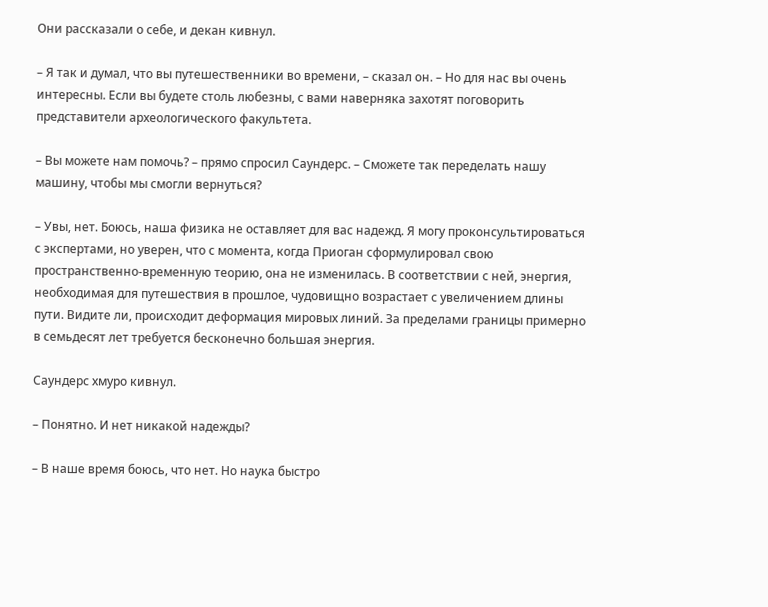Они рассказали о себе, и декан кивнул.

– Я так и думал, что вы путешественники во времени, – сказал он. – Но для нас вы очень интересны. Если вы будете столь любезны, с вами наверняка захотят поговорить представители археологического факультета.

– Вы можете нам помочь? – прямо спросил Саундерс. – Сможете так переделать нашу машину, чтобы мы смогли вернуться?

– Увы, нет. Боюсь, наша физика не оставляет для вас надежд. Я могу проконсультироваться с экспертами, но уверен, что с момента, когда Приоган сформулировал свою пространственно-временную теорию, она не изменилась. В соответствии с ней, энергия, необходимая для путешествия в прошлое, чудовищно возрастает с увеличением длины пути. Видите ли, происходит деформация мировых линий. За пределами границы примерно в семьдесят лет требуется бесконечно большая энергия.

Саундерс хмуро кивнул.

– Понятно. И нет никакой надежды?

– В наше время боюсь, что нет. Но наука быстро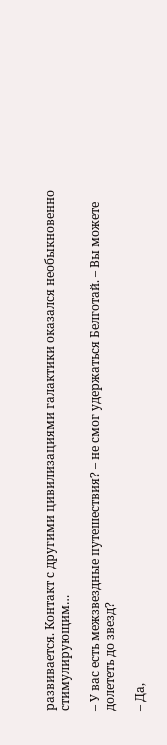развивается. Контакт с другими цивилизациями галактики оказался необыкновенно стимулирующим…

– У вас есть межзвездные путешествия? – не смог удержаться Белготай. – Вы можете долететь до звезд?

– Да,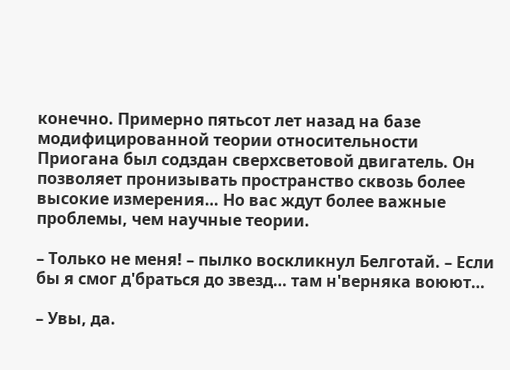конечно. Примерно пятьсот лет назад на базе модифицированной теории относительности Приогана был содздан сверхсветовой двигатель. Он позволяет пронизывать пространство сквозь более высокие измерения… Но вас ждут более важные проблемы, чем научные теории.

– Только не меня! – пылко воскликнул Белготай. – Если бы я смог д'браться до звезд… там н'верняка воюют…

– Увы, да.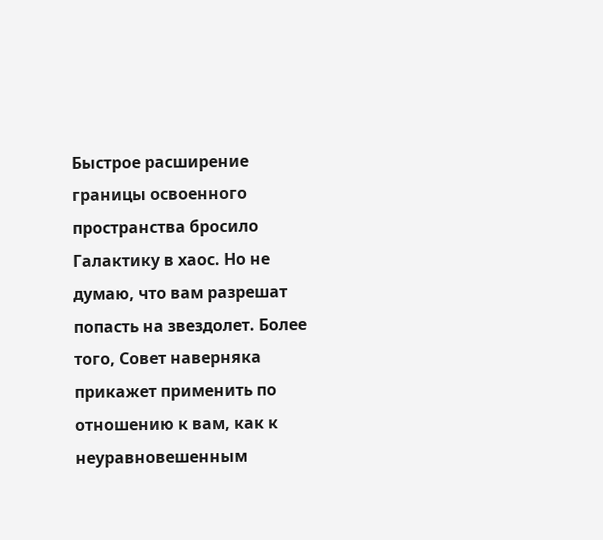Быстрое расширение границы освоенного пространства бросило Галактику в хаос. Но не думаю, что вам разрешат попасть на звездолет. Более того, Совет наверняка прикажет применить по отношению к вам, как к неуравновешенным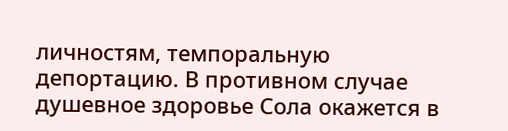личностям, темпоральную депортацию. В противном случае душевное здоровье Сола окажется в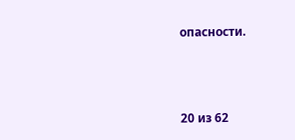опасности.



20 из 62